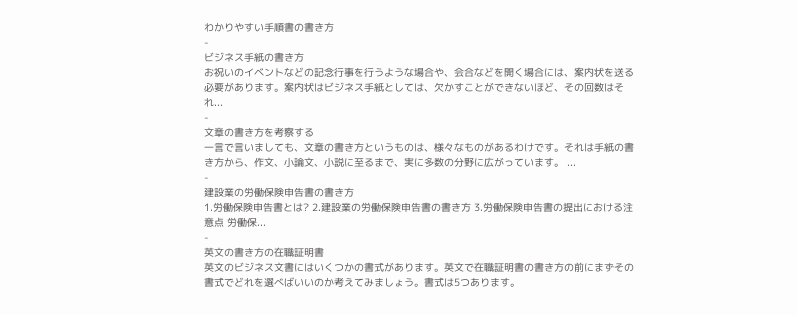わかりやすい手順書の書き方
-
ビジネス手紙の書き方
お祝いのイベントなどの記念行事を行うような場合や、会合などを開く場合には、案内状を送る必要があります。案内状はビジネス手紙としては、欠かすことができないほど、その回数はそれ...
-
文章の書き方を考察する
一言で言いましても、文章の書き方というものは、様々なものがあるわけです。それは手紙の書き方から、作文、小論文、小説に至るまで、実に多数の分野に広がっています。 ...
-
建設業の労働保険申告書の書き方
1.労働保険申告書とは? 2.建設業の労働保険申告書の書き方 3.労働保険申告書の提出における注意点 労働保...
-
英文の書き方の在職証明書
英文のビジネス文書にはいくつかの書式があります。英文で在職証明書の書き方の前にまずその書式でどれを選べばいいのか考えてみましょう。書式は5つあります。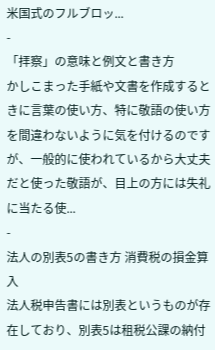米国式のフルブロッ...
-
「拝察」の意味と例文と書き方
かしこまった手紙や文書を作成するときに言葉の使い方、特に敬語の使い方を間違わないように気を付けるのですが、一般的に使われているから大丈夫だと使った敬語が、目上の方には失礼に当たる使...
-
法人の別表5の書き方 消費税の損金算入
法人税申告書には別表というものが存在しており、別表5は租税公課の納付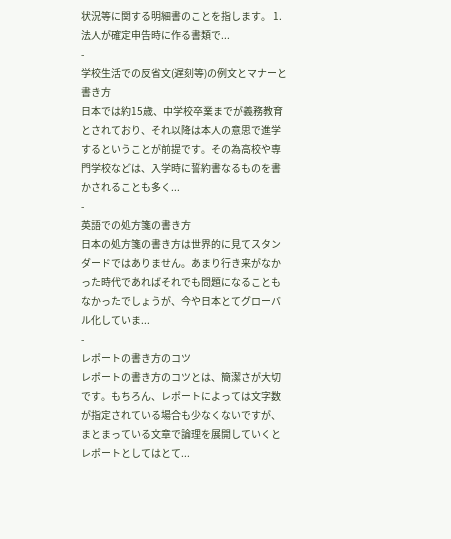状況等に関する明細書のことを指します。 1.法人が確定申告時に作る書類で...
-
学校生活での反省文(遅刻等)の例文とマナーと書き方
日本では約15歳、中学校卒業までが義務教育とされており、それ以降は本人の意思で進学するということが前提です。その為高校や専門学校などは、入学時に誓約書なるものを書かされることも多く...
-
英語での処方箋の書き方
日本の処方箋の書き方は世界的に見てスタンダードではありません。あまり行き来がなかった時代であればそれでも問題になることもなかったでしょうが、今や日本とてグローバル化していま...
-
レポートの書き方のコツ
レポートの書き方のコツとは、簡潔さが大切です。もちろん、レポートによっては文字数が指定されている場合も少なくないですが、まとまっている文章で論理を展開していくとレポートとしてはとて...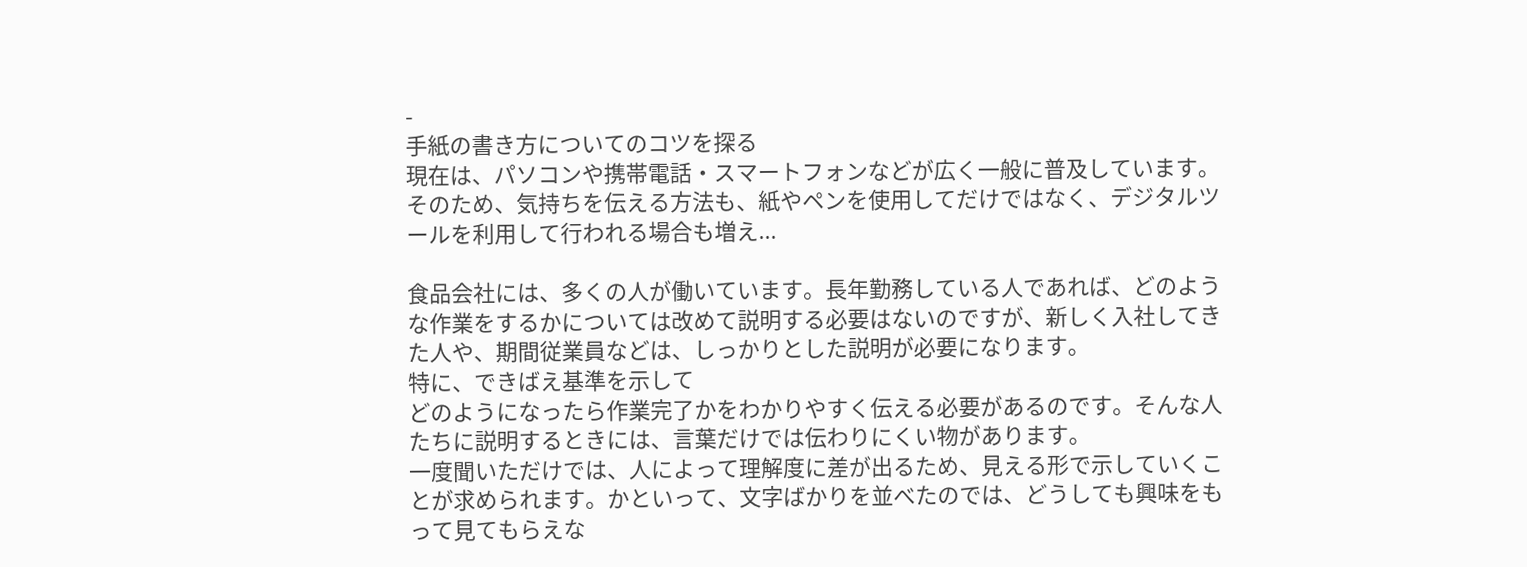-
手紙の書き方についてのコツを探る
現在は、パソコンや携帯電話・スマートフォンなどが広く一般に普及しています。そのため、気持ちを伝える方法も、紙やペンを使用してだけではなく、デジタルツールを利用して行われる場合も増え...

食品会社には、多くの人が働いています。長年勤務している人であれば、どのような作業をするかについては改めて説明する必要はないのですが、新しく入社してきた人や、期間従業員などは、しっかりとした説明が必要になります。
特に、できばえ基準を示して
どのようになったら作業完了かをわかりやすく伝える必要があるのです。そんな人たちに説明するときには、言葉だけでは伝わりにくい物があります。
一度聞いただけでは、人によって理解度に差が出るため、見える形で示していくことが求められます。かといって、文字ばかりを並べたのでは、どうしても興味をもって見てもらえな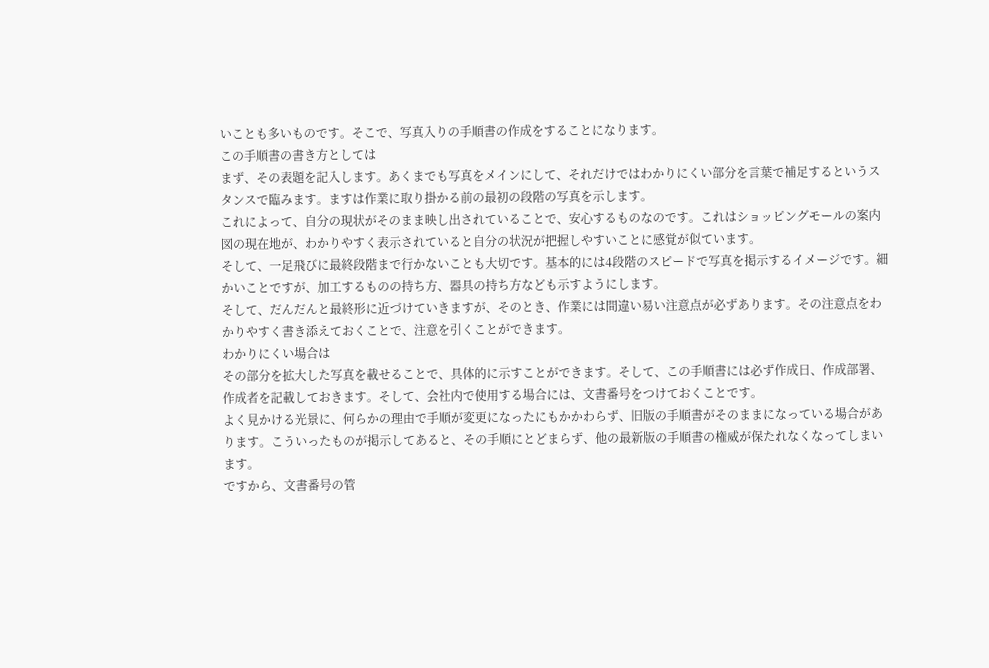いことも多いものです。そこで、写真入りの手順書の作成をすることになります。
この手順書の書き方としては
まず、その表題を記入します。あくまでも写真をメインにして、それだけではわかりにくい部分を言葉で補足するというスタンスで臨みます。ますは作業に取り掛かる前の最初の段階の写真を示します。
これによって、自分の現状がそのまま映し出されていることで、安心するものなのです。これはショッピングモールの案内図の現在地が、わかりやすく表示されていると自分の状況が把握しやすいことに感覚が似ています。
そして、一足飛びに最終段階まで行かないことも大切です。基本的には4段階のスピードで写真を掲示するイメージです。細かいことですが、加工するものの持ち方、器具の持ち方なども示すようにします。
そして、だんだんと最終形に近づけていきますが、そのとき、作業には間違い易い注意点が必ずあります。その注意点をわかりやすく書き添えておくことで、注意を引くことができます。
わかりにくい場合は
その部分を拡大した写真を載せることで、具体的に示すことができます。そして、この手順書には必ず作成日、作成部署、作成者を記載しておきます。そして、会社内で使用する場合には、文書番号をつけておくことです。
よく見かける光景に、何らかの理由で手順が変更になったにもかかわらず、旧版の手順書がそのままになっている場合があります。こういったものが掲示してあると、その手順にとどまらず、他の最新版の手順書の権威が保たれなくなってしまいます。
ですから、文書番号の管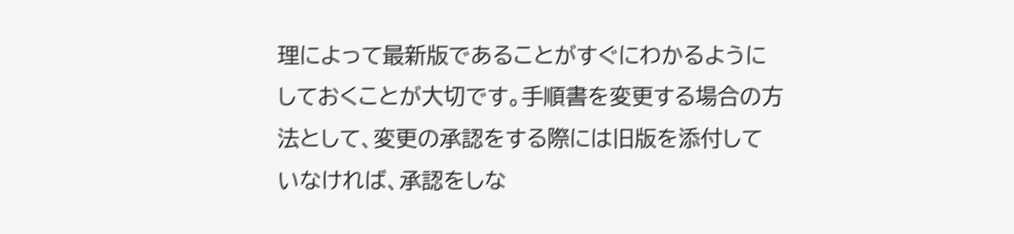理によって最新版であることがすぐにわかるようにしておくことが大切です。手順書を変更する場合の方法として、変更の承認をする際には旧版を添付していなければ、承認をしな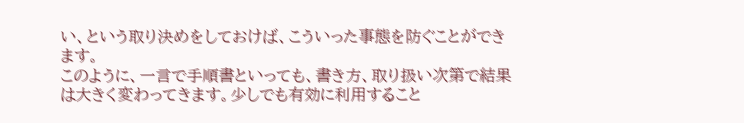い、という取り決めをしておけば、こういった事態を防ぐことができます。
このように、一言で手順書といっても、書き方、取り扱い次第で結果は大きく変わってきます。少しでも有効に利用すること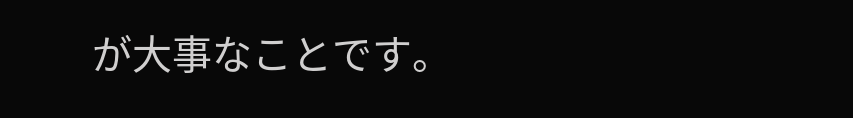が大事なことです。